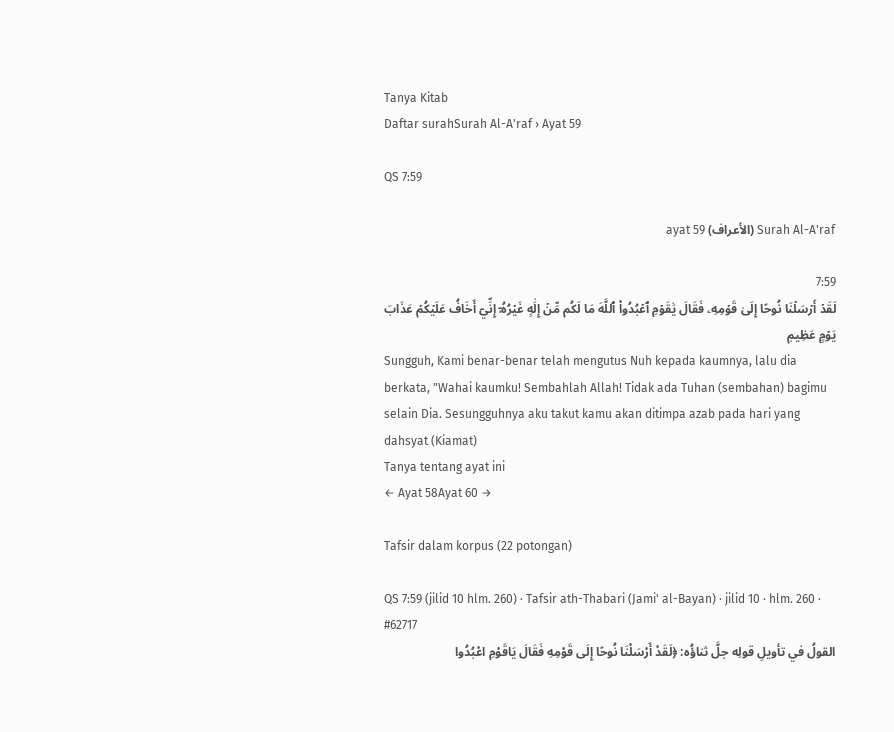Tanya Kitab
Daftar surahSurah Al-A'raf › Ayat 59

QS 7:59

Surah Al-A'raf (الأعراف) ayat 59

7:59
لَقَدۡ أَرۡسَلۡنَا نُوحًا إِلَىٰ قَوۡمِهِۦ فَقَالَ يَٰقَوۡمِ ٱعۡبُدُواْ ٱللَّهَ مَا لَكُم مِّنۡ إِلَٰهٍ غَيۡرُهُۥٓ إِنِّيٓ أَخَافُ عَلَيۡكُمۡ عَذَابَ يَوۡمٍ عَظِيمٖ
Sungguh, Kami benar-benar telah mengutus Nuh kepada kaumnya, lalu dia berkata, "Wahai kaumku! Sembahlah Allah! Tidak ada Tuhan (sembahan) bagimu selain Dia. Sesungguhnya aku takut kamu akan ditimpa azab pada hari yang dahsyat (Kiamat)
Tanya tentang ayat ini
← Ayat 58Ayat 60 →

Tafsir dalam korpus (22 potongan)

QS 7:59 (jilid 10 hlm. 260) · Tafsir ath-Thabari (Jami' al-Bayan) · jilid 10 · hlm. 260 · #62717
القولُ في تأويلِ قولِه جلَّ ثناؤُه: ﴿لَقَدْ أَرْسَلْنَا نُوحًا إِلَى قَوْمِهِ فَقَالَ يَاقَوْمِ اعْبُدُوا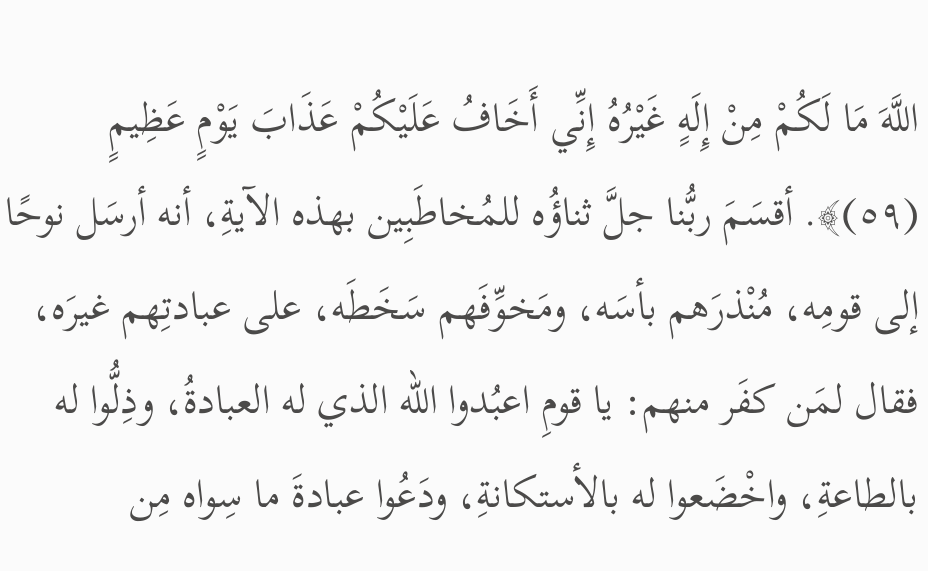اللَّهَ مَا لَكُمْ مِنْ إِلَهٍ غَيْرُهُ إِنِّي أَخَافُ عَلَيْكُمْ عَذَابَ يَوْمٍ عَظِيمٍ (٥٩)﴾. أقسَمَ ربُّنا جلَّ ثناؤُه للمُخاطَبِين بهذه الآيةِ، أنه أرسَل نوحًا إلى قومِه، مُنْذرَهم بأسَه، ومَخوِّفَهم سَخَطَه، على عبادتِهم غيرَه، فقال لمَن كفَر منهم: يا قومِ اعبُدوا الله الذي له العبادةُ، وذِلُّوا له بالطاعةِ، واخْضَعوا له بالأستكانةِ، ودَعُوا عبادةَ ما سِواه مِن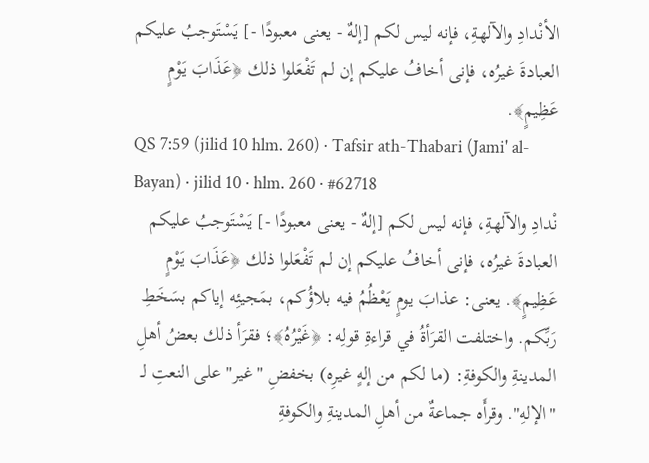الأنْدادِ والآلهةِ، فإنه ليس لكم [إلهٌ - يعنى معبودًا -] يَسْتَوجبُ عليكم العبادةَ غيرُه، فإنى أخافُ عليكم إن لم تَفْعَلوا ذلك ﴿عَذَابَ يَوْمٍ عَظِيمٍ﴾.
QS 7:59 (jilid 10 hlm. 260) · Tafsir ath-Thabari (Jami' al-Bayan) · jilid 10 · hlm. 260 · #62718
نْدادِ والآلهةِ، فإنه ليس لكم [إلهٌ - يعنى معبودًا -] يَسْتَوجبُ عليكم العبادةَ غيرُه، فإنى أخافُ عليكم إن لم تَفْعَلوا ذلك ﴿عَذَابَ يَوْمٍ عَظِيمٍ﴾. يعنى: عذابَ يومٍ يَعْظُمُ فيه بلاؤُكم، بمَجيئِه إياكم بسَخَطِ رَبِّكم. واختلفت القرَأةُ في قراءةِ قولِه: ﴿غَيْرُهُ﴾؛ فقرَأ ذلك بعضُ أهلِ المدينةِ والكوفةِ: (ما لكم من إلهٍ غيرِه) بخفضِ "غير" على النعتِ لـ "الإلهِ". وقرأَه جماعةٌ من أهلِ المدينةِ والكوفةِ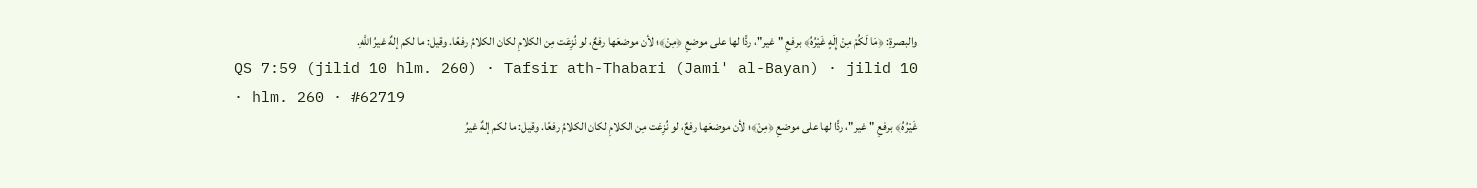والبصرةِ: ﴿مَا لَكُمْ مِنْ إِلَهٍ غَيْرُهُ﴾ برفعِ "غير"، ردًّا لها على موضعِ ﴿مِنْ﴾؛ لأن موضعَها رفعٌ، لو نُزِعَت مِن الكلامِ لكان الكلامُ رفعًا. وقيل: ما لكم إلهٌ غيرُ اللَّهِ.
QS 7:59 (jilid 10 hlm. 260) · Tafsir ath-Thabari (Jami' al-Bayan) · jilid 10 · hlm. 260 · #62719
غَيْرُهُ﴾ برفعِ "غير"، ردًّا لها على موضعِ ﴿مِنْ﴾؛ لأن موضعَها رفعٌ، لو نُزِعَت مِن الكلامِ لكان الكلامُ رفعًا. وقيل: ما لكم إلهٌ غيرُ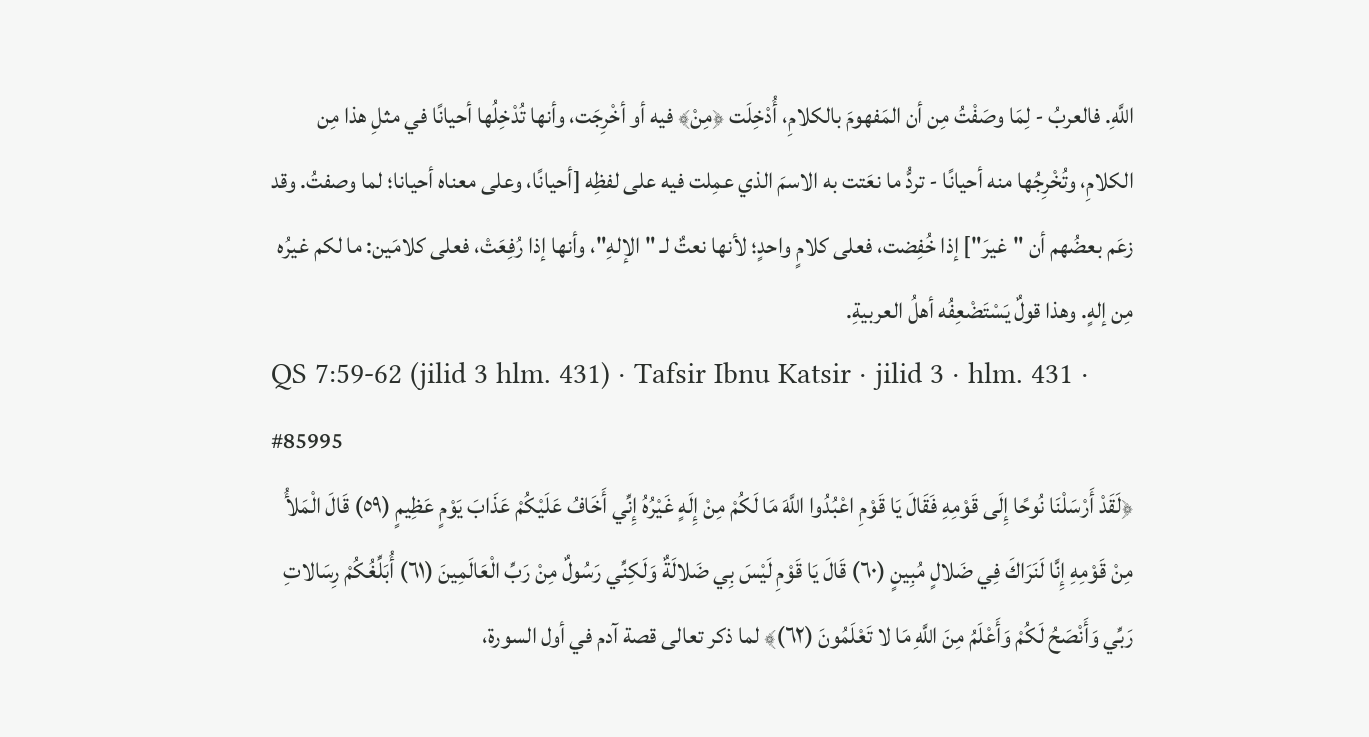اللَّهِ. فالعربُ - لِمَا وصَفْتُ مِن أن المَفهومَ بالكلامِ، أُدْخِلَت ﴿مِنْ﴾ فيه أو أخْرِجَت، وأنها تُدْخِلُها أحيانًا في مثلِ هذا مِن الكلامِ، وتُخْرِجُها منه أحيانًا - تردُّ ما نعَتت به الاسمَ الذي عمِلت فيه على لفظِه [أحيانًا، وعلى معناه أحيانا؛ لما وصفتُ. وقد زعَم بعضُهم أن "غيرَ"] إذا خُفِضت، فعلى كلامٍ واحدٍ؛ لأنها نعتٌ لـ "الإلهِ"، وأنها إذا رُفِعَتْ، فعلى كلامَين: ما لكم غيرُه مِن إلهٍ. وهذا قولٌ يَسْتَضْعِفُه أهلُ العربيةِ.
QS 7:59-62 (jilid 3 hlm. 431) · Tafsir Ibnu Katsir · jilid 3 · hlm. 431 · #85995
﴿لَقَدْ أَرْسَلْنَا نُوحًا إِلَى قَوْمِهِ فَقَالَ يَا قَوْمِ اعْبُدُوا اللَّهَ مَا لَكُمْ مِنْ إِلَهٍ غَيْرُهُ إِنِّي أَخَافُ عَلَيْكُمْ عَذَابَ يَوْمٍ عَظِيمٍ (٥٩) قَالَ الْمَلأُ مِنْ قَوْمِهِ إِنَّا لَنَرَاكَ فِي ضَلالٍ مُبِينٍ (٦٠) قَالَ يَا قَوْمِ لَيْسَ بِي ضَلالَةٌ وَلَكِنِّي رَسُولٌ مِنْ رَبِّ الْعَالَمِينَ (٦١) أُبَلِّغُكُمْ رِسَالاتِ رَبِّي وَأَنْصَحُ لَكُمْ وَأَعْلَمُ مِنَ اللَّهِ مَا لا تَعْلَمُونَ (٦٢)﴾ لما ذكر تعالى قصة آدم في أول السورة،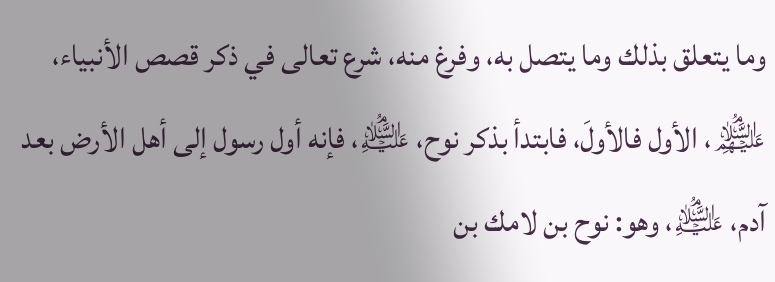وما يتعلق بذلك وما يتصل به، وفرغ منه، شرع تعالى في ذكر قصص الأنبياء، ﵈، الأول فالأولَ، فابتدأ بذكر نوح، ﵇، فإنه أول رسول إلى أهل الأرض بعد آدم، ﵇، وهو: نوح بن لامك بن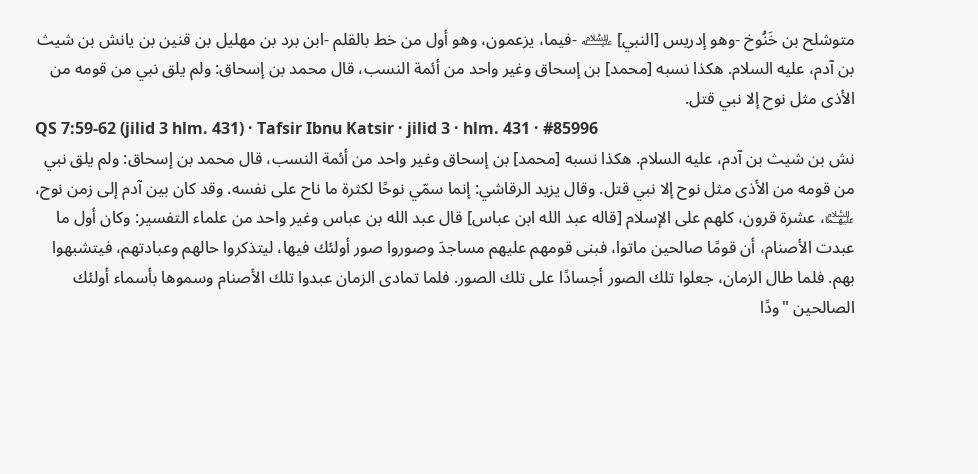متوشلح بن خَنُوخ -وهو إدريس [النبي] ﵇ -فيما، يزعمون، وهو أول من خط بالقلم -ابن برد بن مهليل بن قنين بن يانش بن شيث بن آدم، عليه السلام. هكذا نسبه [محمد] بن إسحاق وغير واحد من أئمة النسب، قال محمد بن إسحاق: ولم يلق نبي من قومه من الأذى مثل نوح إلا نبي قتل.
QS 7:59-62 (jilid 3 hlm. 431) · Tafsir Ibnu Katsir · jilid 3 · hlm. 431 · #85996
نش بن شيث بن آدم، عليه السلام. هكذا نسبه [محمد] بن إسحاق وغير واحد من أئمة النسب، قال محمد بن إسحاق: ولم يلق نبي من قومه من الأذى مثل نوح إلا نبي قتل. وقال يزيد الرقاشي: إنما سمّي نوحًا لكثرة ما ناح على نفسه. وقد كان بين آدم إلى زمن نوح، ﵉، عشرة قرون، كلهم على الإسلام [قاله عبد الله ابن عباس] قال عبد الله بن عباس وغير واحد من علماء التفسير: وكان أول ما عبدت الأصنام، أن قومًا صالحين ماتوا، فبنى قومهم عليهم مساجدَ وصوروا صور أولئك فيها، ليتذكروا حالهم وعبادتهم، فيتشبهوا بهم. فلما طال الزمان، جعلوا تلك الصور أجسادًا على تلك الصور. فلما تمادى الزمان عبدوا تلك الأصنام وسموها بأسماء أولئك الصالحين "ودًا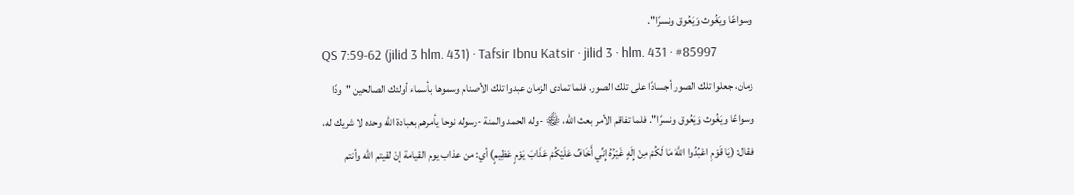وسواعًا ويَغُوث وَيَعُوق ونسرًا".
QS 7:59-62 (jilid 3 hlm. 431) · Tafsir Ibnu Katsir · jilid 3 · hlm. 431 · #85997
زمان، جعلوا تلك الصور أجسادًا على تلك الصور. فلما تمادى الزمان عبدوا تلك الأصنام وسموها بأسماء أولئك الصالحين "ودًا وسواعًا ويَغُوث وَيَعُوق ونسرًا". فلما تفاقم الأمر بعث الله، ﷾ -وله الحمد والمنة -رسوله نوحا يأمرهم بعبادة الله وحده لا شريك له، فقال: (يَا قَوْمِ اعْبُدُوا اللَّهَ مَا لَكُمْ مِنْ إِلَهٍ غَيْرُهُ إِنِّي أَخَافُ عَلَيْكُمْ عَذَابَ يَوْمٍ عَظِيمٍ) أي: من عذاب يوم القيامة إنْ لقيتم الله وأنتم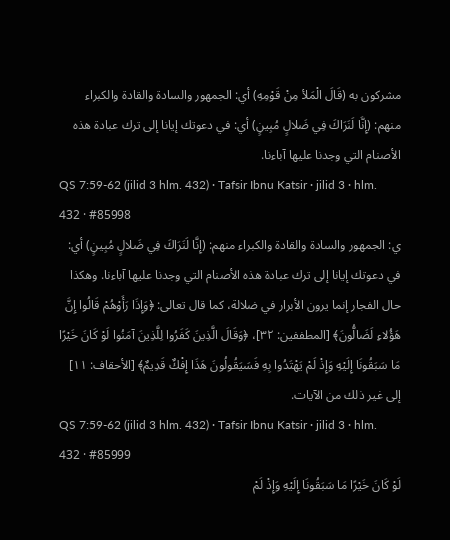مشركون به (قَالَ الْمَلأ مِنْ قَوْمِهِ) أي: الجمهور والسادة والقادة والكبراء منهم: (إِنَّا لَنَرَاكَ فِي ضَلالٍ مُبِينٍ) أي: في دعوتك إيانا إلى ترك عبادة هذه الأصنام التي وجدنا عليها آباءنا.
QS 7:59-62 (jilid 3 hlm. 432) · Tafsir Ibnu Katsir · jilid 3 · hlm. 432 · #85998
ي: الجمهور والسادة والقادة والكبراء منهم: (إِنَّا لَنَرَاكَ فِي ضَلالٍ مُبِينٍ) أي: في دعوتك إيانا إلى ترك عبادة هذه الأصنام التي وجدنا عليها آباءنا. وهكذا حال الفجار إنما يرون الأبرار في ضلالة، كما قال تعالى: ﴿وَإِذَا رَأَوْهُمْ قَالُوا إِنَّ هَؤُلاءِ لَضَالُّونَ﴾ [المطففين: ٣٢]، ﴿وَقَالَ الَّذِينَ كَفَرُوا لِلَّذِينَ آمَنُوا لَوْ كَانَ خَيْرًا مَا سَبَقُونَا إِلَيْهِ وَإِذْ لَمْ يَهْتَدُوا بِهِ فَسَيَقُولُونَ هَذَا إِفْكٌ قَدِيمٌ﴾ [الأحقاف: ١١] إلى غير ذلك من الآيات.
QS 7:59-62 (jilid 3 hlm. 432) · Tafsir Ibnu Katsir · jilid 3 · hlm. 432 · #85999
لَوْ كَانَ خَيْرًا مَا سَبَقُونَا إِلَيْهِ وَإِذْ لَمْ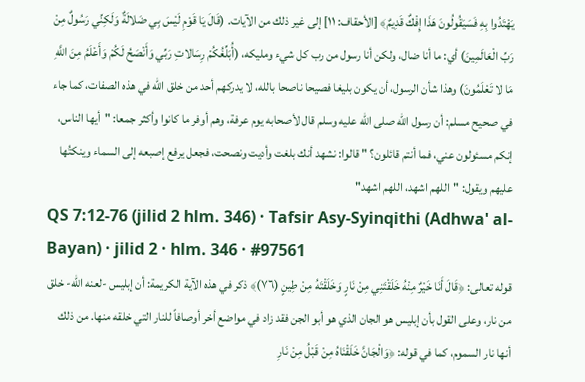يَهْتَدُوا بِهِ فَسَيَقُولُونَ هَذَا إِفْكٌ قَدِيمٌ﴾ [الأحقاف: ١١] إلى غير ذلك من الآيات. (قَالَ يَا قَوْمِ لَيْسَ بِي ضَلالَةٌ وَلَكِنِّي رَسُولٌ مِنْ رَبِّ الْعَالَمِينَ) أي: ما أنا ضال، ولكن أنا رسول من رب كل شيء ومليكه، (أُبَلِّغُكُمْ رِسَالاتِ رَبِّي وَأَنْصَحُ لَكُمْ وَأَعْلَمُ مِنَ اللَّهِ مَا لا تَعْلَمُونَ) وهذا شأن الرسول، أن يكون بليغا فصيحا ناصحا بالله، لا يدركهم أحد من خلق الله في هذه الصفات، كما جاء في صحيح مسلم: أن رسول الله صلى الله عليه وسلم قال لأصحابه يوم عرفة، وهم أوفر ما كانوا وأكثر جمعا: "أيها الناس، إنكم مسئولون عني، فما أنتم قائلون؟ " قالوا: نشهد أنك بلغت وأديت ونصحت، فجعل يرفع إصبعه إلى السماء وينكتُها عليهم ويقول: "اللهم اشهد، اللهم اشهد"
QS 7:12-76 (jilid 2 hlm. 346) · Tafsir Asy-Syinqithi (Adhwa' al-Bayan) · jilid 2 · hlm. 346 · #97561
قوله تعالى: ﴿قَالَ أَنَا خَيْرٌ مِنْهُ خَلَقْتَنِي مِنْ نَارٍ وَخَلَقْتَهُ مِنْ طِينٍ (٧٦)﴾ ذكر في هذه الآية الكريمة: أن إبليس -لعنه الله- خلق من نار، وعلى القول بأن إبليس هو الجان الذي هو أبو الجن فقد زاد في مواضع أخر أوصافاً للنار التي خلقه منها. من ذلك أنها نار السموم، كما في قوله: ﴿وَالْجَانَّ خَلَقْنَاهُ مِنْ قَبْلُ مِنْ نَارِ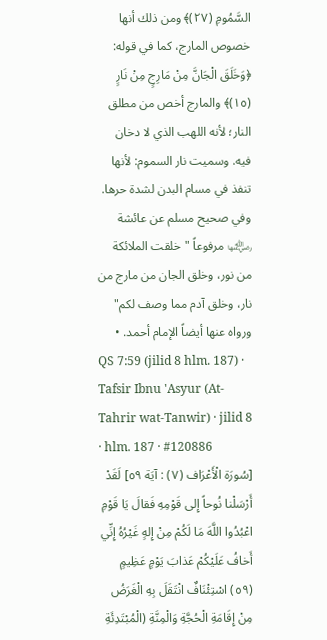السَّمُومِ (٢٧)﴾ ومن ذلك أنها خصوص المارج، كما في قوله: ﴿وَخَلَقَ الْجَانَّ مِنْ مَارِجٍ مِنْ نَارٍ (١٥)﴾ والمارج أخص من مطلق النار؛ لأنه اللهب الذي لا دخان فيه. وسميت نار السموم: لأنها تنفذ في مسام البدن لشدة حرها. وفي صحيح مسلم عن عائشة ﵂ مرفوعاً "خلقت الملائكة من نور، وخلق الجان من مارج من نار، وخلق آدم مما وصف لكم" ورواه عنها أيضاً الإمام أحمد. •
QS 7:59 (jilid 8 hlm. 187) · Tafsir Ibnu 'Asyur (At-Tahrir wat-Tanwir) · jilid 8 · hlm. 187 · #120886
[سُورَة الْأَعْرَاف (٧) : آيَة ٥٩] لَقَدْ أَرْسَلْنا نُوحاً إِلى قَوْمِهِ فَقالَ يَا قَوْمِ اعْبُدُوا اللَّهَ مَا لَكُمْ مِنْ إِلهٍ غَيْرُهُ إِنِّي أَخافُ عَلَيْكُمْ عَذابَ يَوْمٍ عَظِيمٍ (٥٩) اسْتِئْنَافٌ انْتَقَلَ بِهِ الْغَرَضُ مِنْ إِقَامَةِ الْحُجَّةِ وَالْمِنَّةِ (الْمُبْتَدِئَةِ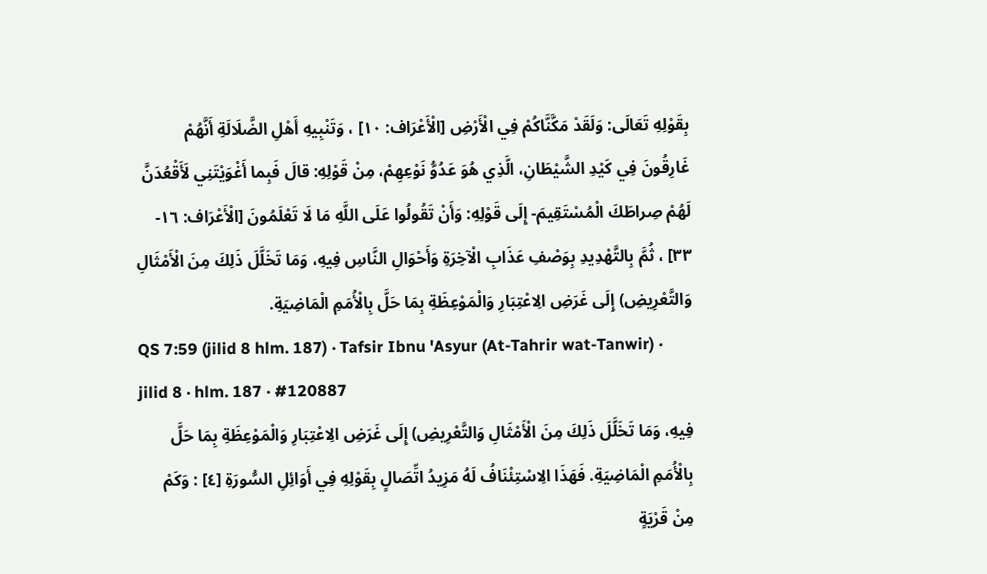بِقَوْلِهِ تَعَالَى: وَلَقَدْ مَكَّنَّاكُمْ فِي الْأَرْضِ [الْأَعْرَاف: ١٠] ، وَتَنْبِيهِ أَهْلِ الضَّلَالَةِ أَنَّهُمْ غَارِقُونَ فِي كَيْدِ الشَّيْطَانِ، الَّذِي هُوَ عَدُوُّ نَوْعِهِمْ، مِنْ قَوْلِهِ: قالَ فَبِما أَغْوَيْتَنِي لَأَقْعُدَنَّ لَهُمْ صِراطَكَ الْمُسْتَقِيمَ- إِلَى قَوْلِهِ: وَأَنْ تَقُولُوا عَلَى اللَّهِ مَا لَا تَعْلَمُونَ [الْأَعْرَاف: ١٦- ٣٣] ، ثُمَّ بِالتَّهْدِيدِ بِوَصْفِ عَذَابِ الْآخِرَةِ وَأَحْوَالِ النَّاسِ فِيهِ، وَمَا تَخَلَّلَ ذَلِكَ مِنَ الْأَمْثَالِ وَالتَّعْرِيضِ) إِلَى غَرَضِ الِاعْتِبَارِ وَالْمَوْعِظَةِ بِمَا حَلَّ بِالْأُمَمِ الْمَاضِيَةِ.
QS 7:59 (jilid 8 hlm. 187) · Tafsir Ibnu 'Asyur (At-Tahrir wat-Tanwir) · jilid 8 · hlm. 187 · #120887
فِيهِ، وَمَا تَخَلَّلَ ذَلِكَ مِنَ الْأَمْثَالِ وَالتَّعْرِيضِ) إِلَى غَرَضِ الِاعْتِبَارِ وَالْمَوْعِظَةِ بِمَا حَلَّ بِالْأُمَمِ الْمَاضِيَةِ. فَهَذَا الِاسْتِئْنَافُ لَهُ مَزِيدُ اتِّصَالٍ بِقَوْلِهِ فِي أَوَائِلِ السُّورَةِ [٤] : وَكَمْ مِنْ قَرْيَةٍ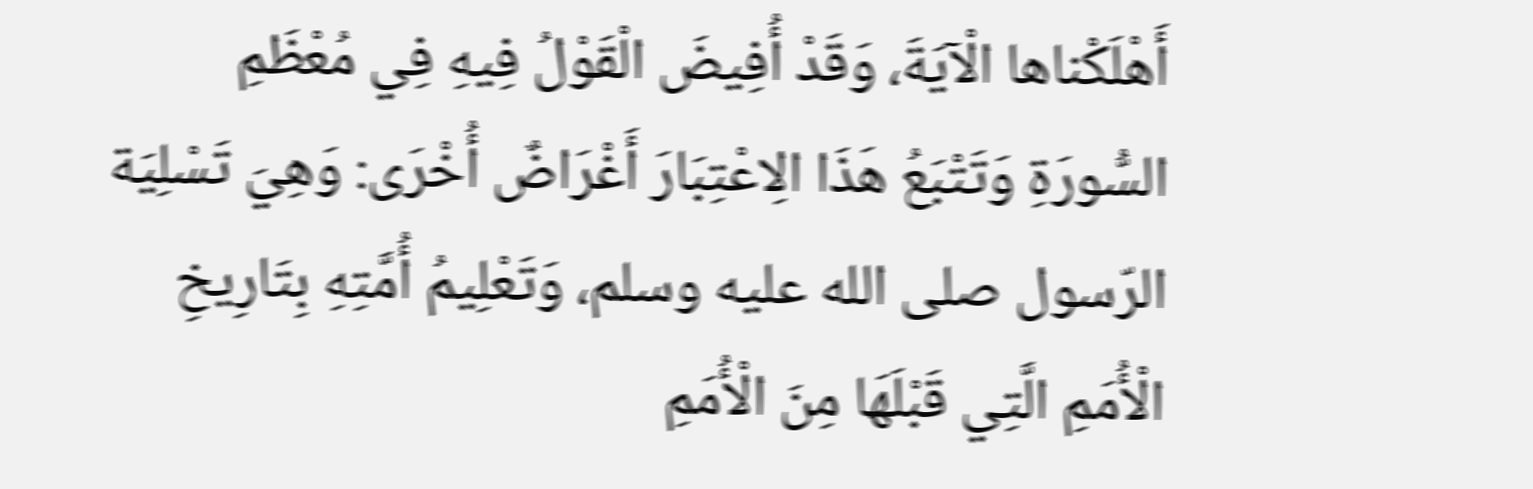أَهْلَكْناها الْآيَةَ، وَقَدْ أُفِيضَ الْقَوْلُ فِيهِ فِي مُعْظَمِ السُّورَةِ وَتَتْبَعُ هَذَا الِاعْتِبَارَ أَغْرَاضٌ أُخْرَى: وَهِيَ تَسْلِيَة الرّسول صلى الله عليه وسلم، وَتَعْلِيمُ أُمَّتِهِ بِتَارِيخِ الْأُمَمِ الَّتِي قَبْلَهَا مِنَ الْأُمَمِ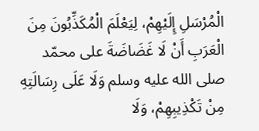الْمُرْسَلِ إِلَيْهِمْ، لِيَعْلَمَ الْمُكَذِّبُونَ مِنَ الْعَرَبِ أَنْ لَا غَضَاضَةَ على محمّد صلى الله عليه وسلم وَلَا عَلَى رِسَالَتِهِ مِنْ تَكْذِيبِهِمْ، وَلَا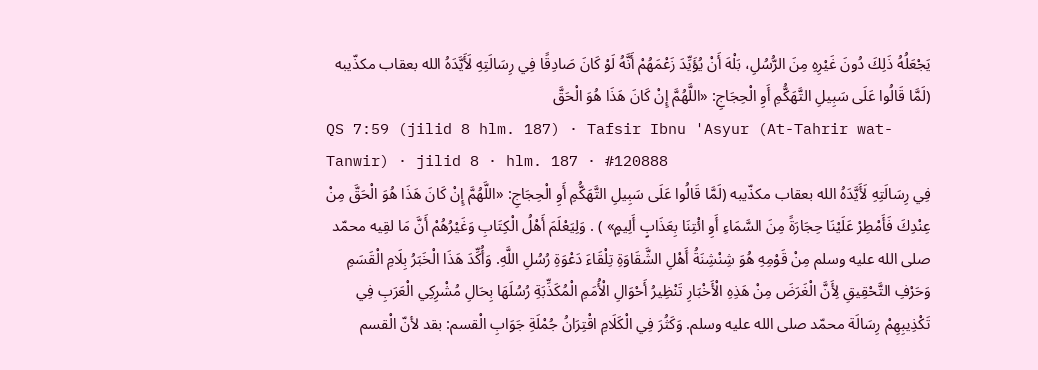يَجْعَلُهُ ذَلِكَ دُونَ غَيْرِهِ مِنَ الرُّسُلِ، بَلْهَ أَنْ يُؤَيِّدَ زَعْمَهُمْ أَنَّهُ لَوْ كَانَ صَادِقًا فِي رِسَالَتِهِ لَأَيَّدَهُ الله بعقاب مكذّيبه (لَمَّا قَالُوا عَلَى سَبِيلِ التَّهَكُّمِ أَوِ الْحِجَاجِ: «اللَّهُمَّ إِنْ كَانَ هَذَا هُوَ الْحَقَّ
QS 7:59 (jilid 8 hlm. 187) · Tafsir Ibnu 'Asyur (At-Tahrir wat-Tanwir) · jilid 8 · hlm. 187 · #120888
فِي رِسَالَتِهِ لَأَيَّدَهُ الله بعقاب مكذّيبه (لَمَّا قَالُوا عَلَى سَبِيلِ التَّهَكُّمِ أَوِ الْحِجَاجِ: «اللَّهُمَّ إِنْ كَانَ هَذَا هُوَ الْحَقَّ مِنْ عِنْدِكَ فَأَمْطِرْ عَلَيْنَا حِجَارَةً مِنَ السَّمَاءِ أَوِ ائْتِنَا بِعَذَابٍ أَلِيمٍ» ) . وَلِيَعْلَمَ أَهْلُ الْكِتَابِ وَغَيْرُهُمْ أَنَّ مَا لقِيه محمّد صلى الله عليه وسلم مِنْ قَوْمِهِ هُوَ شِنْشِنَةُ أَهْلِ الشَّقَاوَةِ تِلْقَاءَ دَعْوَةِ رُسُلِ اللَّهِ. وَأُكِّدَ هَذَا الْخَبَرُ بِلَامِ الْقَسَمِ وَحَرْفِ التَّحْقِيقِ لِأَنَّ الْغَرَضَ مِنْ هَذِهِ الْأَخْبَارِ تَنْظِيرُ أَحْوَالِ الْأُمَمِ الْمُكَذِّبَةِ رُسُلَهَا بِحَالِ مُشْرِكِي الْعَرَبِ فِي تَكْذِيبِهِمْ رِسَالَة محمّد صلى الله عليه وسلم. وَكَثُرَ فِي الْكَلَامِ اقْتِرَانُ جُمْلَةِ جَوَابِ الْقسم: بقد لأنّ الْقسم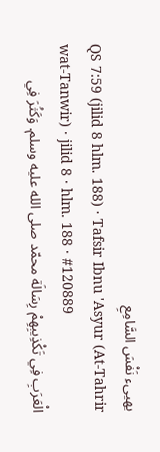يهيىء نَفْسَ السَّامِعِ
QS 7:59 (jilid 8 hlm. 188) · Tafsir Ibnu 'Asyur (At-Tahrir wat-Tanwir) · jilid 8 · hlm. 188 · #120889
الْعَرَبِ فِي تَكْذِيبِهِمْ رِسَالَة محمّد صلى الله عليه وسلم. وَكَثُرَ فِي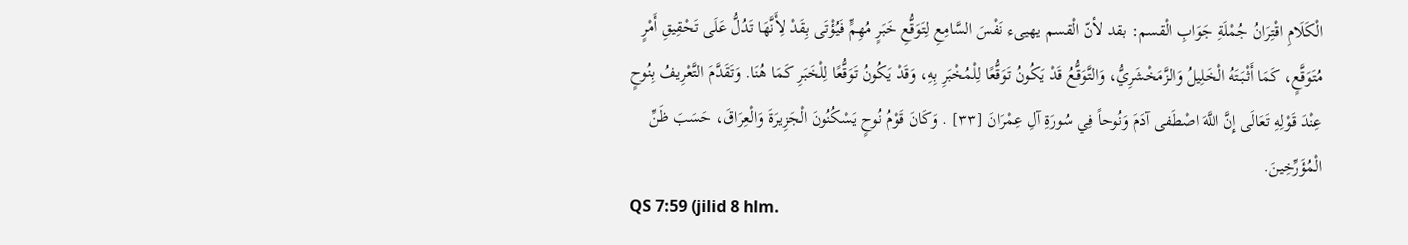الْكَلَامِ اقْتِرَانُ جُمْلَةِ جَوَابِ الْقسم: بقد لأنّ الْقسم يهيىء نَفْسَ السَّامِعِ لِتَوَقُّعِ خَبَرٍ مُهِمٍّ فَيُؤْتَى بِقَدْ لِأَنَّهَا تَدُلُّ عَلَى تَحْقِيقِ أَمْرٍ مُتَوَقَّعٍ، كَمَا أَثْبَتَهُ الْخَلِيلُ وَالزَّمَخْشَرِيُّ، وَالتَّوَقُّعُ قَدْ يَكُونُ تَوَقُّعًا لِلْمُخْبَرِ بِهِ، وَقَدْ يَكُونُ تَوَقُّعًا لِلْخَبَرِ كَمَا هُنَا. وَتَقَدَّمَ التَّعْرِيفُ بِنُوحٍ عِنْدَ قَوْلِهِ تَعَالَى إِنَّ اللَّهَ اصْطَفى آدَمَ وَنُوحاً فِي سُورَةِ آلِ عِمْرَانَ [٣٣] . وَكَانَ قَوْمُ نُوحٍ يَسْكُنُونَ الْجَزِيرَةَ وَالْعِرَاقَ، حَسَبَ ظَنِّ الْمُؤَرِّخِينَ.
QS 7:59 (jilid 8 hlm.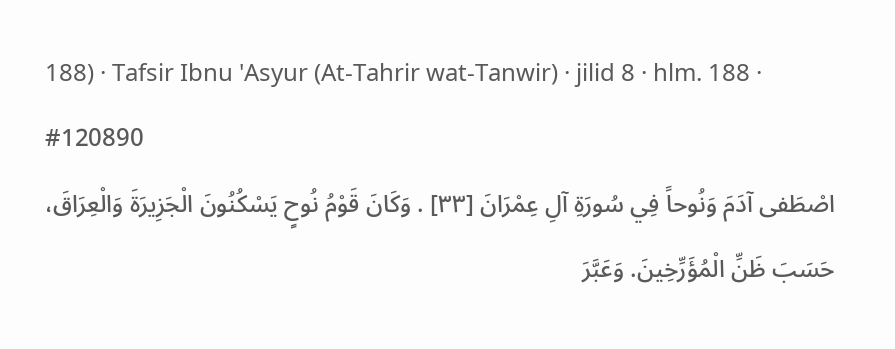188) · Tafsir Ibnu 'Asyur (At-Tahrir wat-Tanwir) · jilid 8 · hlm. 188 · #120890
اصْطَفى آدَمَ وَنُوحاً فِي سُورَةِ آلِ عِمْرَانَ [٣٣] . وَكَانَ قَوْمُ نُوحٍ يَسْكُنُونَ الْجَزِيرَةَ وَالْعِرَاقَ، حَسَبَ ظَنِّ الْمُؤَرِّخِينَ. وَعَبَّرَ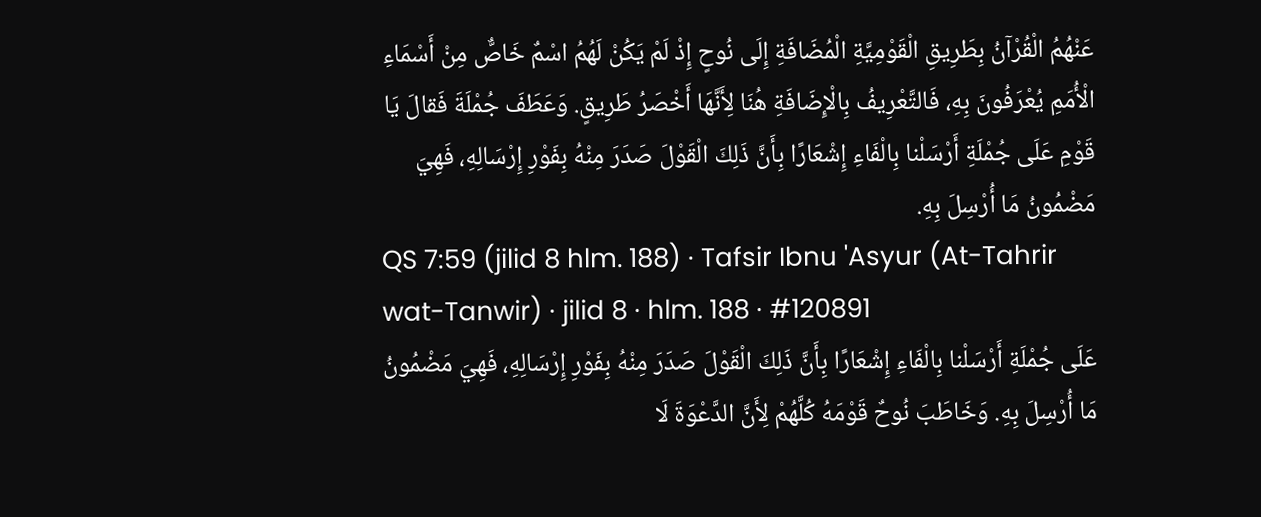عَنْهُمُ الْقُرْآنُ بِطَرِيقِ الْقَوْمِيَّةِ الْمُضَافَةِ إِلَى نُوحٍ إِذْ لَمْ يَكُنْ لَهُمُ اسْمٌ خَاصٌّ مِنْ أَسْمَاءِ الْأُمَمِ يُعْرَفُونَ بِهِ، فَالتَّعْرِيفُ بِالْإِضَافَةِ هُنَا لِأَنَّهَا أَخْصَرُ طَرِيقٍ. وَعَطَفَ جُمْلَةَ فَقالَ يَا قَوْمِ عَلَى جُمْلَةِ أَرْسَلْنا بِالْفَاءِ إِشْعَارًا بِأَنَّ ذَلِكَ الْقَوْلَ صَدَرَ مِنْهُ بِفَوْرِ إِرْسَالِهِ، فَهِيَ مَضْمُونُ مَا أُرْسِلَ بِهِ.
QS 7:59 (jilid 8 hlm. 188) · Tafsir Ibnu 'Asyur (At-Tahrir wat-Tanwir) · jilid 8 · hlm. 188 · #120891
عَلَى جُمْلَةِ أَرْسَلْنا بِالْفَاءِ إِشْعَارًا بِأَنَّ ذَلِكَ الْقَوْلَ صَدَرَ مِنْهُ بِفَوْرِ إِرْسَالِهِ، فَهِيَ مَضْمُونُ مَا أُرْسِلَ بِهِ. وَخَاطَبَ نُوحٌ قَوْمَهُ كُلَّهُمْ لِأَنَّ الدَّعْوَةَ لَا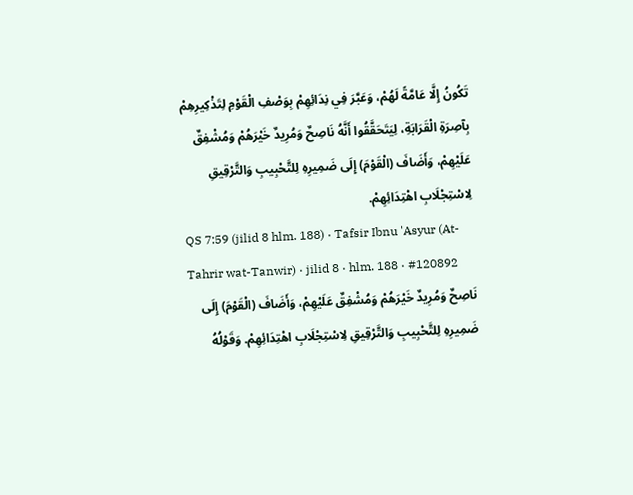تَكُونُ إِلَّا عَامَّةً لَهُمْ، وَعَبَّرَ فِي نِدَائِهِمْ بِوَصْفِ الْقَوْمِ لِتَذْكِيرِهِمْ بِآصِرَةِ الْقَرَابَةِ، لِيَتَحَقَّقُوا أَنَّهُ نَاصِحٌ وَمُرِيدٌ خَيْرَهُمْ وَمُشْفِقٌ عَلَيْهِمْ، وَأَضَافَ (الْقَوْمَ) إِلَى ضَمِيرِهِ لِلتَّحْبِيبِ وَالتَّرْقِيقِ لِاسْتِجْلَابِ اهْتِدَائِهِمْ.
QS 7:59 (jilid 8 hlm. 188) · Tafsir Ibnu 'Asyur (At-Tahrir wat-Tanwir) · jilid 8 · hlm. 188 · #120892
نَاصِحٌ وَمُرِيدٌ خَيْرَهُمْ وَمُشْفِقٌ عَلَيْهِمْ، وَأَضَافَ (الْقَوْمَ) إِلَى ضَمِيرِهِ لِلتَّحْبِيبِ وَالتَّرْقِيقِ لِاسْتِجْلَابِ اهْتِدَائِهِمْ. وَقَوْلُهُ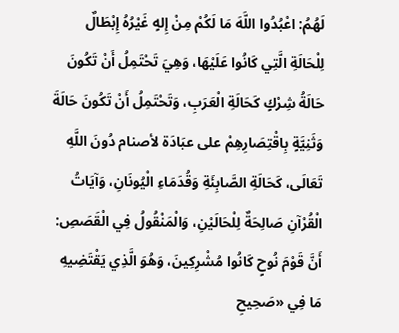لَهُمُ: اعْبُدُوا اللَّهَ مَا لَكُمْ مِنْ إِلهٍ غَيْرُهُ إِبْطَالٌ لِلْحَالَةِ الَّتِي كَانُوا عَلَيْهَا، وَهِيَ تَحْتَمِلُ أَنْ تَكُونَ حَالَةُ شِرْكٍ كَحَالَةِ الْعَرَبِ، وَتَحْتَمِلُ أَنْ تَكُونَ حَالَةَ وَثَنِيَّةٍ بِاقْتِصَارِهِمْ على عبَادَة لأصنام دُونَ اللَّهِ تَعَالَى، كَحَالَةِ الصَّابِئَةِ وَقُدَمَاءِ الْيُونَانِ، وَآيَاتُ الْقُرْآنِ صَالِحَةٌ لِلْحَالَيْنِ، وَالْمَنْقُولُ فِي الْقَصَصِ: أَنَّ قَوْمَ نُوحٍ كَانُوا مُشْرِكِينَ، وَهُوَ الَّذِي يَقْتَضِيهِ مَا فِي «صَحِيحِ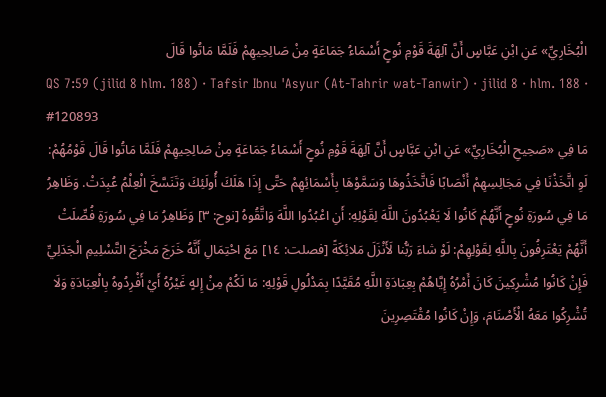الْبُخَارِيِّ» عَنِ ابْنِ عَبَّاسٍ أَنَّ آلِهَةَ قَوْمِ نُوحٍ أَسْمَاءُ جَمَاعَةٍ مِنْ صَالِحِيهِمْ فَلَمَّا مَاتُوا قَالَ
QS 7:59 (jilid 8 hlm. 188) · Tafsir Ibnu 'Asyur (At-Tahrir wat-Tanwir) · jilid 8 · hlm. 188 · #120893
مَا فِي «صَحِيحِ الْبُخَارِيِّ» عَنِ ابْنِ عَبَّاسٍ أَنَّ آلِهَةَ قَوْمِ نُوحٍ أَسْمَاءُ جَمَاعَةٍ مِنْ صَالِحِيهِمْ فَلَمَّا مَاتُوا قَالَ قَوْمُهُمْ: لَوِ اتَّخَذْنَا فِي مَجَالِسِهِمْ أَنْصَابًا فَاتَّخَذُوهَا وَسَمَّوْهَا بِأَسْمَائِهِمْ حَتَّى إِذَا هَلَكَ أُولَئِكَ وَتَنَسَّخَ الْعِلْمُ عُبِدَتْ. وَظَاهِرُ مَا فِي سُورَةِ نُوحٍ أَنَّهُمْ كَانُوا لَا يَعْبُدُونَ اللَّهَ لِقَوْلِهِ: أَنِ اعْبُدُوا اللَّهَ وَاتَّقُوهُ [نوح: ٣] وَظَاهِرُ مَا فِي سُورَةِ فُصِّلَتْ أَنَّهُمْ يَعْتَرِفُونَ بِاللَّهِ لِقَوْلِهِمْ: لَوْ شاءَ رَبُّنا لَأَنْزَلَ مَلائِكَةً [فصلت: ١٤] مَعَ احْتِمَالِ أَنَّهُ خَرَجَ مَخْرَجَ التَّسْلِيمِ الْجَدَلِيِّ فَإِنْ كَانُوا مُشْرِكِينَ كَانَ أَمْرُهُ إِيَّاهُمْ بِعِبَادَةِ اللَّهِ مُقَيَّدًا بِمَدْلُولِ قَوْلِهِ: مَا لَكُمْ مِنْ إِلهٍ غَيْرُهُ أَيْ أَفْرِدُوهُ بِالْعِبَادَةِ وَلَا تُشْرِكُوا مَعَهُ الْأَصْنَامَ، وَإِنْ كَانُوا مُقْتَصِرِينَ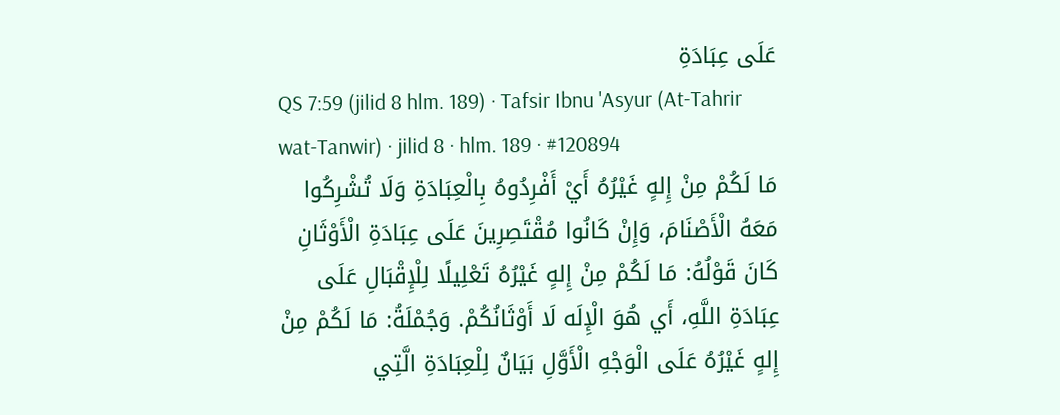عَلَى عِبَادَةِ
QS 7:59 (jilid 8 hlm. 189) · Tafsir Ibnu 'Asyur (At-Tahrir wat-Tanwir) · jilid 8 · hlm. 189 · #120894
مَا لَكُمْ مِنْ إِلهٍ غَيْرُهُ أَيْ أَفْرِدُوهُ بِالْعِبَادَةِ وَلَا تُشْرِكُوا مَعَهُ الْأَصْنَامَ، وَإِنْ كَانُوا مُقْتَصِرِينَ عَلَى عِبَادَةِ الْأَوْثَانِ كَانَ قَوْلُهُ: مَا لَكُمْ مِنْ إِلهٍ غَيْرُهُ تَعْلِيلًا لِلْإِقْبَالِ عَلَى عِبَادَةِ اللَّهِ، أَي هُوَ الْإِلَه لَا أَوْثَانُكُمْ. وَجُمْلَةُ: مَا لَكُمْ مِنْ إِلهٍ غَيْرُهُ عَلَى الْوَجْهِ الْأَوَّلِ بَيَانٌ لِلْعِبَادَةِ الَّتِي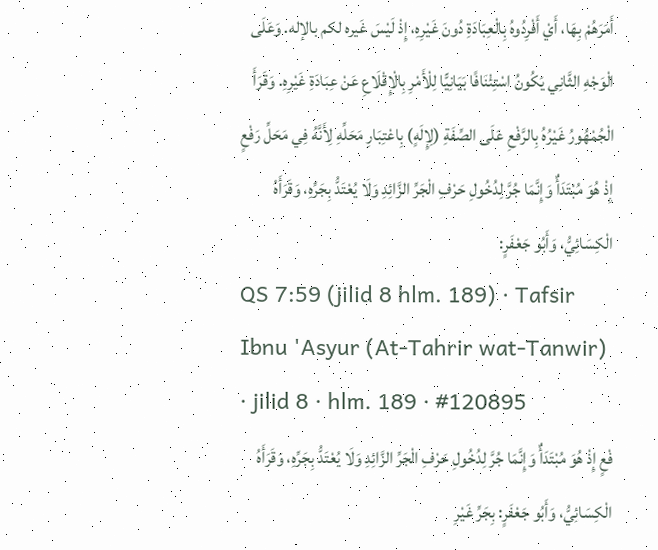أَمَرَهُمْ بِهَا، أَيْ أَفْرِدُوهُ بِالْعِبَادَةِ دُونَ غَيْرِهِ، إِذْ لَيْسَ غَيره لكم بالإله. وَعَلَى الْوَجْهِ الثَّانِي يَكُونُ اسْتِئْنَافًا بَيَانِيًّا لِلْأَمْرِ بِالْإِقْلَاعِ عَنْ عِبَادَةِ غَيْرِهِ. وَقَرَأَ الْجُمْهُورُ غَيْرُهُ بِالرَّفْعِ عَلَى الصِّفَةِ (لِإِلَهٍ) بِاعْتِبَارِ مَحَلِّهِ لِأَنَّهُ فِي مَحَلِّ رَفْعٍ إِذْ هُوَ مُبْتَدَأٌ وَإِنَّمَا جُرَّ لِدُخُولِ حَرْفِ الْجَرِّ الزَّائِدِ وَلَا يُعْتَدُّ بِجَرِّهِ، وَقَرَأَهُ الْكِسَائِيُّ، وَأَبُو جَعْفَرٍ:
QS 7:59 (jilid 8 hlm. 189) · Tafsir Ibnu 'Asyur (At-Tahrir wat-Tanwir) · jilid 8 · hlm. 189 · #120895
فْعٍ إِذْ هُوَ مُبْتَدَأٌ وَإِنَّمَا جُرَّ لِدُخُولِ حَرْفِ الْجَرِّ الزَّائِدِ وَلَا يُعْتَدُّ بِجَرِّهِ، وَقَرَأَهُ الْكِسَائِيُّ، وَأَبُو جَعْفَرٍ: بِجَرِّ غَيْرِ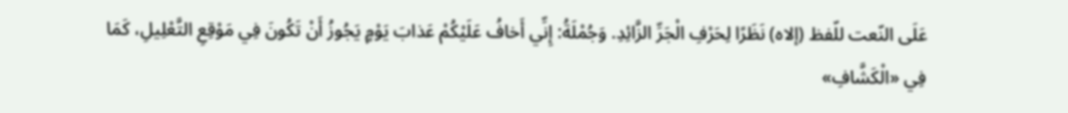عَلَى النّعت للّفظ (إلاه) نَظَرًا لِحَرْفِ الْجَرِّ الزَّائِدِ. وَجُمْلَةُ: إِنِّي أَخافُ عَلَيْكُمْ عَذابَ يَوْمٍ يَجُوزُ أَنْ تَكُونَ فِي مَوْقِعِ التَّعْلِيلِ، كَمَا فِي «الْكَشَّافِ»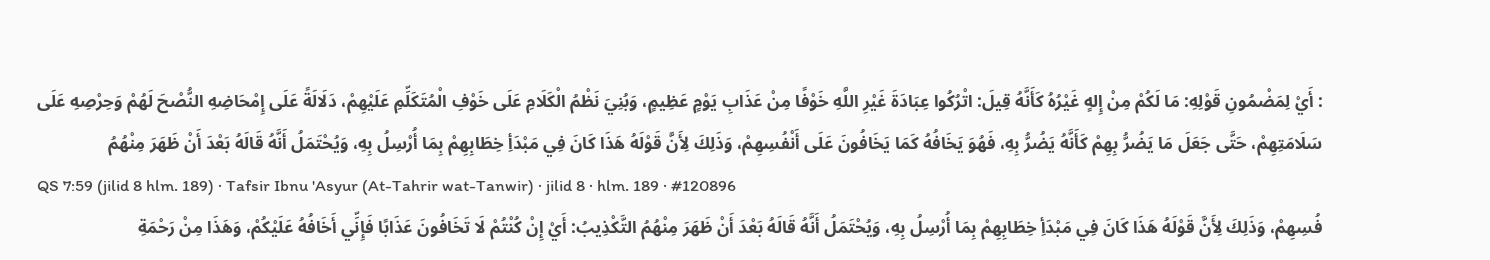: أَيْ لِمَضْمُونِ قَوْلِهِ: مَا لَكُمْ مِنْ إِلهٍ غَيْرُهُ كَأَنَّهُ قِيلَ: اتْرُكُوا عِبَادَةَ غَيْرِ اللَّهِ خَوْفًا مِنْ عَذَابِ يَوْمٍ عَظِيمٍ، وَبُنِيَ نَظْمُ الْكَلَامِ عَلَى خَوْفِ الْمُتَكَلِّمِ عَلَيْهِمْ، دَلَالَةً عَلَى إِمْحَاضِهِ النُّصْحَ لَهُمْ وَحِرْصِهِ عَلَى سَلَامَتِهِمْ، حَتَّى جَعَلَ مَا يَضُرُّ بِهِمْ كَأَنَّهُ يَضُرُّ بِهِ، فَهُوَ يَخَافُهُ كَمَا يَخَافُونَ عَلَى أَنْفُسِهِمْ، وَذَلِكَ لِأَنَّ قَوْلَهُ هَذَا كَانَ فِي مَبْدَأِ خِطَابِهِمْ بِمَا أُرْسِلُ بِهِ، وَيُحْتَمَلُ أَنَّهُ قَالَهُ بَعْدَ أَنْ ظَهَرَ مِنْهُمُ
QS 7:59 (jilid 8 hlm. 189) · Tafsir Ibnu 'Asyur (At-Tahrir wat-Tanwir) · jilid 8 · hlm. 189 · #120896
فُسِهِمْ، وَذَلِكَ لِأَنَّ قَوْلَهُ هَذَا كَانَ فِي مَبْدَأِ خِطَابِهِمْ بِمَا أُرْسِلُ بِهِ، وَيُحْتَمَلُ أَنَّهُ قَالَهُ بَعْدَ أَنْ ظَهَرَ مِنْهُمُ التَّكْذِيبُ: أَيْ إِنْ كُنْتُمْ لَا تَخَافُونَ عَذَابًا فَإِنِّي أَخَافُهُ عَلَيْكُمْ، وَهَذَا مِنْ رَحْمَةِ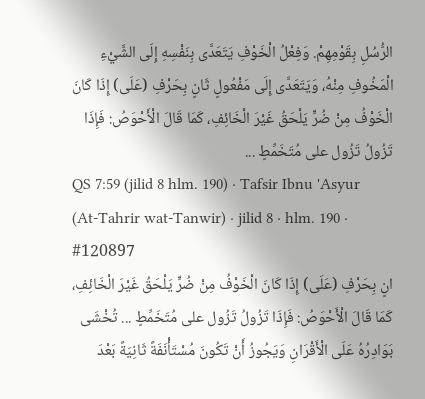الرُّسُلِ بِقَوْمِهِمْ. وَفِعْلُ الْخَوْفِ يَتَعَدَّى بِنَفْسِهِ إِلَى الشَّيْءِ الْمَخُوفِ مِنْهُ، وَيَتَعَدَّى إِلَى مَفْعُولٍ ثَانٍ بِحَرْفِ (عَلَى) إِذَا كَانَ الْخَوْفُ مِنْ ضُرٍّ يَلْحَقُ غَيْرَ الْخَائِفِ، كَمَا قَالَ الْأَحْوَصُ: فَإِذَا تَزُولُ تَزُول على مُتَخَمِّطٍ ...
QS 7:59 (jilid 8 hlm. 190) · Tafsir Ibnu 'Asyur (At-Tahrir wat-Tanwir) · jilid 8 · hlm. 190 · #120897
انٍ بِحَرْفِ (عَلَى) إِذَا كَانَ الْخَوْفُ مِنْ ضُرٍّ يَلْحَقُ غَيْرَ الْخَائِفِ، كَمَا قَالَ الْأَحْوَصُ: فَإِذَا تَزُولُ تَزُول على مُتَخَمِّطٍ ... تُخْشَى بَوَادِرُهُ عَلَى الْأَقْرَانِ وَيَجُوزُ أَنْ تَكُونَ مُسْتَأْنَفَةً ثَانِيَةً بَعْدَ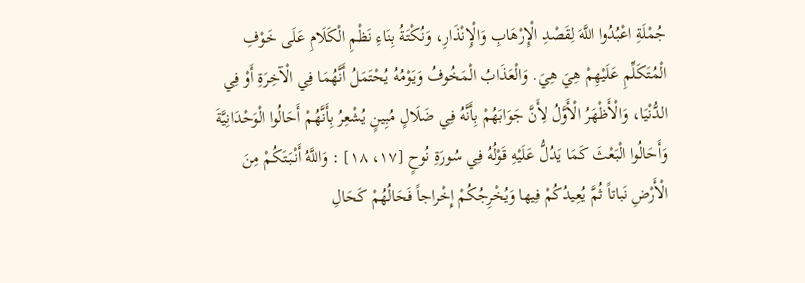جُمْلَةِ اعْبُدُوا اللَّهَ لِقَصْدِ الْإِرْهَابِ وَالْإِنْذَارِ، وَنُكْتَةُ بِنَاءِ نَظْمِ الْكَلَامِ عَلَى خَوْفِ الْمُتَكَلِّمِ عَلَيْهِمْ هِيَ هِيَ. وَالْعَذَابُ الْمَخُوفُ وَيَوْمُهُ يُحْتَمَلُ أَنَّهُمَا فِي الْآخِرَةِ أَوْ فِي الدُّنْيَا، وَالْأَظْهَرُ الْأَوَّلُ لِأَنَّ جَوَابَهُمْ بِأَنَّهُ فِي ضَلَالٍ مُبِينٍ يُشْعِرُ بِأَنَّهُمْ أَحَالُوا الْوَحْدَانِيَّةَ وَأَحَالُوا الْبَعْثَ كَمَا يَدُلُّ عَلَيْهِ قَوْلُهُ فِي سُورَةِ نُوحٍ [١٧، ١٨] : وَاللَّهُ أَنْبَتَكُمْ مِنَ الْأَرْضِ نَباتاً ثُمَّ يُعِيدُكُمْ فِيها وَيُخْرِجُكُمْ إِخْراجاً فَحَالُهُمْ كَحَالِ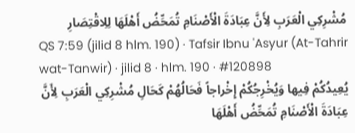مُشْرِكِي الْعَرَبِ لِأَنَّ عِبَادَةَ الْأَصْنَامِ تُمَحِّضُ أَهْلَهَا لِلِاقْتِصَارِ
QS 7:59 (jilid 8 hlm. 190) · Tafsir Ibnu 'Asyur (At-Tahrir wat-Tanwir) · jilid 8 · hlm. 190 · #120898
يُعِيدُكُمْ فِيها وَيُخْرِجُكُمْ إِخْراجاً فَحَالُهُمْ كَحَالِ مُشْرِكِي الْعَرَبِ لِأَنَّ عِبَادَةَ الْأَصْنَامِ تُمَحِّضُ أَهْلَهَا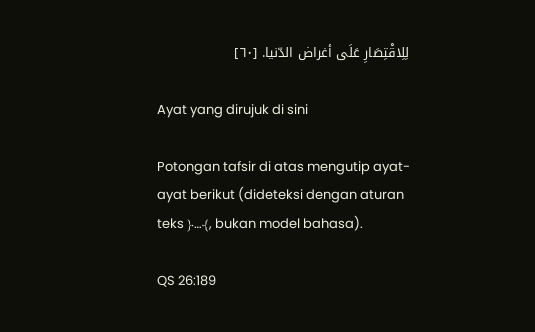لِلِاقْتِصَارِ عَلَى أغراض الدّنيا. [٦٠]

Ayat yang dirujuk di sini

Potongan tafsir di atas mengutip ayat-ayat berikut (dideteksi dengan aturan teks ﴿…﴾, bukan model bahasa).

QS 26:189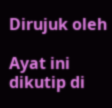Dirujuk oleh

Ayat ini dikutip di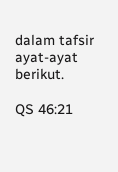dalam tafsir ayat-ayat berikut.

QS 46:21